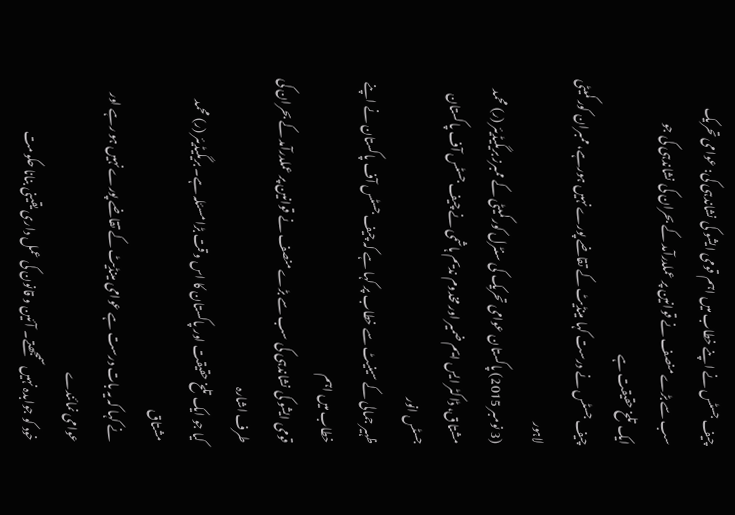چیف جسٹس نے اپنے خطاب میں اہم قومی ایشو کی نشاندہی کی: عوامی تحریک
سب سے بڑے منصف نے قوانین پر عملدرآمد کے بحران کی نشاندہی کی جو
ایک تلخ حقیقت ہے
چیف جسٹس نے درست کہا مینڈیٹ کے تقاضے پورے نہیں ہورہے، ممبران کور کمیٹی
لاہور
(3 نومبر 2015) پاکستان عوامی تحریک کی سنٹرل کور کمیٹی کے ممبرز بریگیڈیئر (ر) محمد
مشتاق، ڈاکٹر ایس ایم ضمیر اور مخدوم ندیم ہاشمی نے چیف جسٹس آف پاکستان جسٹس انور
ظہیر جمالی کے سینیٹ سے خطاب پر کہا ہے کہ چیف جسٹس آف پاکستان نے اپنے خطاب میں اہم
قومی ایشو کی نشاندہی کی سب سے بڑے منصف نے قوانین پر عملدرآمد کے بحران کی طرف اشارہ
کیا جو ایک تلخ حقیقت اور پاکستان کا اس وقت بڑا مسئلہ ہے۔ بریگیڈیئر (ر) محمد مشتاق
نے کہا کہ یہ بات درست ہے عوامی مینڈیٹ کے تقاضے پورے نہیں ہو رہے اور عوامی نمائندے
خود کو جوابدہ نہیں سمجھتے۔ آئین و قانون کی عمل داری یقینی بنانا حکومت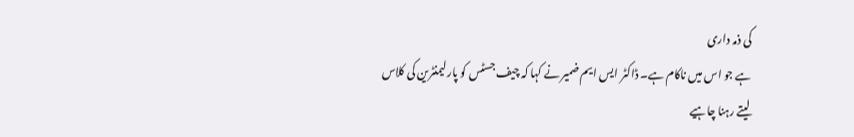کی ذمہ داری
ہے جو اس میں ناکام ہے۔ ڈاکٹر ایس ایم ضمیر نے کہا کہ چیف جسٹس کو پارلیمنٹرین کی کلاس
لیتے رہنا چاہیے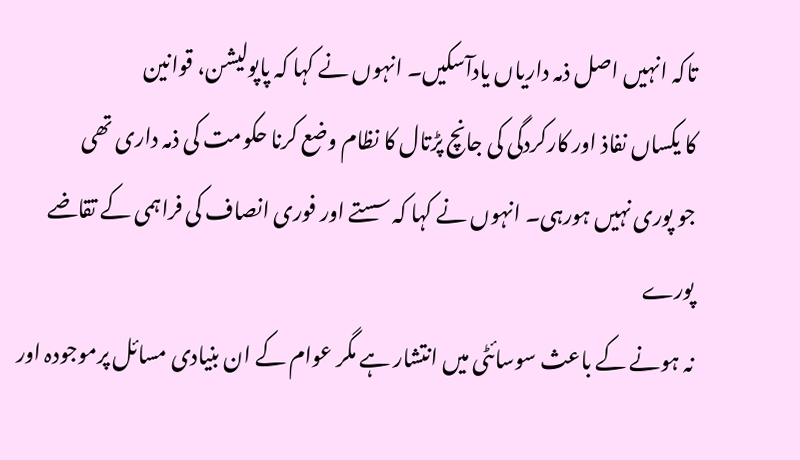تاکہ انہیں اصل ذمہ داریاں یادآسکیں۔ انہوں نے کہا کہ پاپولیشن، قوانین
کا یکساں نفاذ اور کارکردگی کی جانچ پڑتال کا نظام وضع کرنا حکومت کی ذمہ داری تھی
جو پوری نہیں ہورہی۔ انہوں نے کہا کہ سستے اور فوری انصاف کی فراہمی کے تقاضے پورے
نہ ہونے کے باعث سوسائٹی میں انتشار ہے مگر عوام کے ان بنیادی مسائل پرموجودہ اور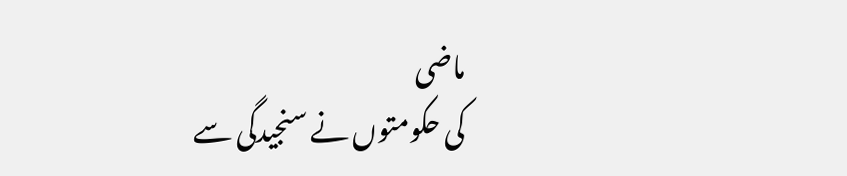ماضی
کی حکومتوں نے سنجیدگی سے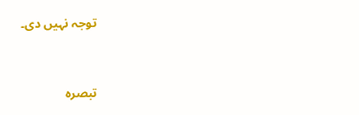توجہ نہیں دی۔


تبصرہ